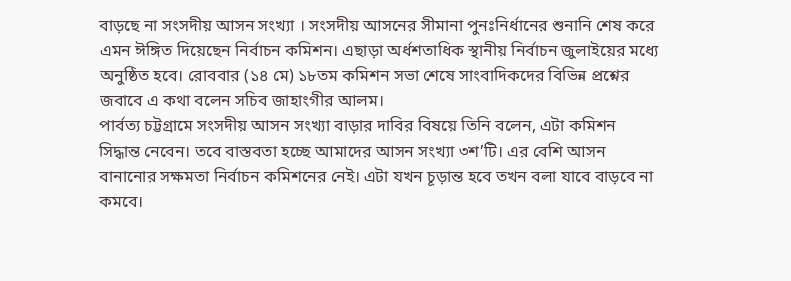বাড়ছে না সংসদীয় আসন সংখ্যা । সংসদীয় আসনের সীমানা পুনঃনির্ধানের শুনানি শেষ করে এমন ঈঙ্গিত দিয়েছেন নির্বাচন কমিশন। এছাড়া অর্ধশতাধিক স্থানীয় নির্বাচন জুলাইয়ের মধ্যে অনুষ্ঠিত হবে। রোববার (১৪ মে) ১৮তম কমিশন সভা শেষে সাংবাদিকদের বিভিন্ন প্রশ্নের জবাবে এ কথা বলেন সচিব জাহাংগীর আলম।
পার্বত্য চট্টগ্রামে সংসদীয় আসন সংখ্যা বাড়ার দাবির বিষয়ে তিনি বলেন, এটা কমিশন সিদ্ধান্ত নেবেন। তবে বাস্তবতা হচ্ছে আমাদের আসন সংখ্যা ৩শ’টি। এর বেশি আসন বানানোর সক্ষমতা নির্বাচন কমিশনের নেই। এটা যখন চূড়ান্ত হবে তখন বলা যাবে বাড়বে না কমবে।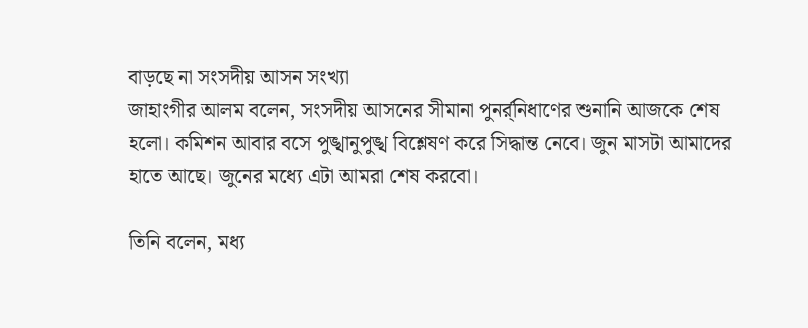বাড়ছে না সংসদীয় আসন সংখ্যা
জাহাংগীর আলম বলেন, সংসদীয় আসনের সীমানা পুনর্র্নিধাণের শুনানি আজকে শেষ হলো। কমিশন আবার বসে পুঙ্খানুপুঙ্খ বিশ্লেষণ করে সিদ্ধান্ত নেবে। জুন মাসটা আমাদের হাতে আছে। জুনের মধ্যে এটা আমরা শেষ করবো।

তিনি বলেন, মধ্য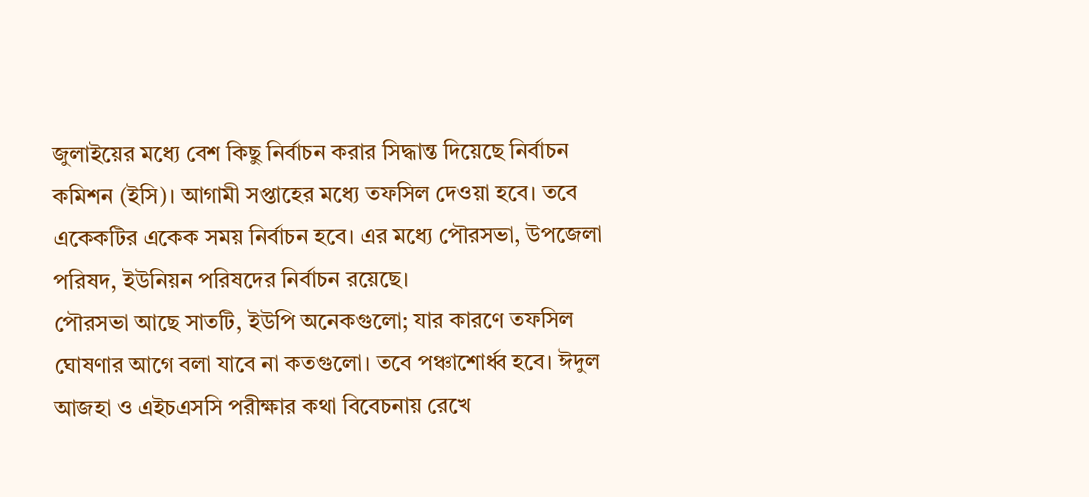জুলাইয়ের মধ্যে বেশ কিছু নির্বাচন করার সিদ্ধান্ত দিয়েছে নির্বাচন কমিশন (ইসি)। আগামী সপ্তাহের মধ্যে তফসিল দেওয়া হবে। তবে একেকটির একেক সময় নির্বাচন হবে। এর মধ্যে পৌরসভা, উপজেলা পরিষদ, ইউনিয়ন পরিষদের নির্বাচন রয়েছে।
পৌরসভা আছে সাতটি, ইউপি অনেকগুলো; যার কারণে তফসিল ঘোষণার আগে বলা যাবে না কতগুলো। তবে পঞ্চাশোর্ধ্ব হবে। ঈদুল আজহা ও এইচএসসি পরীক্ষার কথা বিবেচনায় রেখে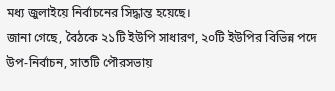মধ্য জুলাইয়ে নির্বাচনের সিদ্ধান্ত হয়েছে।
জানা গেছে, বৈঠকে ২১টি ইউপি সাধারণ, ২০টি ইউপির বিভিন্ন পদে উপ-নির্বাচন, সাতটি পৌরসভায়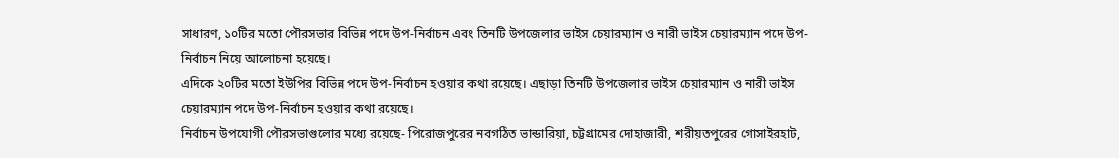সাধারণ, ১০টির মতো পৌরসভার বিভিন্ন পদে উপ-নির্বাচন এবং তিনটি উপজেলার ভাইস চেয়ারম্যান ও নারী ভাইস চেয়ারম্যান পদে উপ-নির্বাচন নিয়ে আলোচনা হয়েছে।
এদিকে ২০টির মতো ইউপির বিভিন্ন পদে উপ-নির্বাচন হওয়ার কথা রয়েছে। এছাড়া তিনটি উপজেলার ভাইস চেয়ারম্যান ও নারী ভাইস চেয়ারম্যান পদে উপ-নির্বাচন হওয়ার কথা রয়েছে।
নির্বাচন উপযোগী পৌরসভাগুলোর মধ্যে রয়েছে- পিরোজপুরের নবগঠিত ভান্ডারিয়া, চট্টগ্রামের দোহাজারী, শরীয়তপুরের গোসাইরহাট,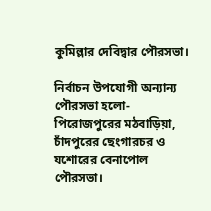কুমিল্লার দেবিদ্বার পৌরসভা।

নির্বাচন উপযোগী অন্যান্য পৌরসভা হলো- পিরোজপুরের মঠবাড়িয়া, চাঁদপুরের ছেংগারচর ও যশোরের বেনাপোল পৌরসভা।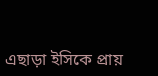এছাড়া ইসিকে প্রায়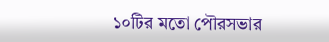১০টির মতো পৌরসভার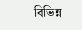বিভিন্ন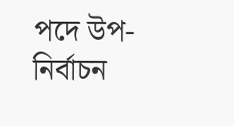পদে উপ-নির্বাচন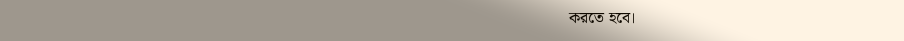করতে হবে।